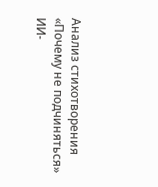Анализ стихотворения «Почему не подчиняться»
ИИ-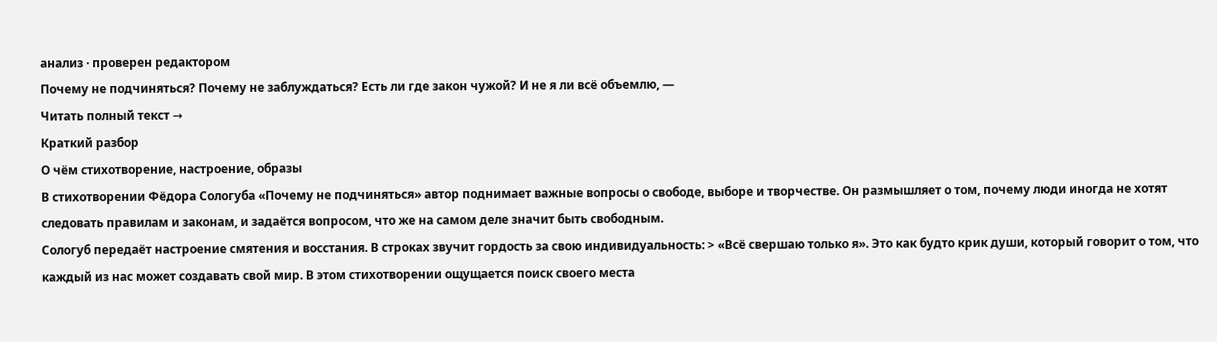анализ · проверен редактором
Почему не подчиняться? Почему не заблуждаться? Есть ли где закон чужой? И не я ли всё объемлю, —
Читать полный текст →
Краткий разбор
О чём стихотворение, настроение, образы
В стихотворении Фёдора Сологуба «Почему не подчиняться» автор поднимает важные вопросы о свободе, выборе и творчестве. Он размышляет о том, почему люди иногда не хотят следовать правилам и законам, и задаётся вопросом, что же на самом деле значит быть свободным.
Сологуб передаёт настроение смятения и восстания. В строках звучит гордость за свою индивидуальность: > «Всё свершаю только я». Это как будто крик души, который говорит о том, что каждый из нас может создавать свой мир. В этом стихотворении ощущается поиск своего места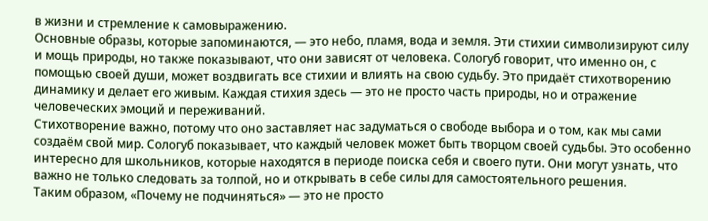в жизни и стремление к самовыражению.
Основные образы, которые запоминаются, — это небо, пламя, вода и земля. Эти стихии символизируют силу и мощь природы, но также показывают, что они зависят от человека. Сологуб говорит, что именно он, с помощью своей души, может воздвигать все стихии и влиять на свою судьбу. Это придаёт стихотворению динамику и делает его живым. Каждая стихия здесь — это не просто часть природы, но и отражение человеческих эмоций и переживаний.
Стихотворение важно, потому что оно заставляет нас задуматься о свободе выбора и о том, как мы сами создаём свой мир. Сологуб показывает, что каждый человек может быть творцом своей судьбы. Это особенно интересно для школьников, которые находятся в периоде поиска себя и своего пути. Они могут узнать, что важно не только следовать за толпой, но и открывать в себе силы для самостоятельного решения.
Таким образом, «Почему не подчиняться» — это не просто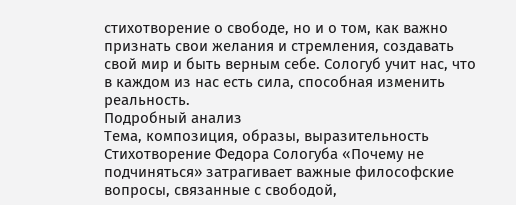стихотворение о свободе, но и о том, как важно признать свои желания и стремления, создавать свой мир и быть верным себе. Сологуб учит нас, что в каждом из нас есть сила, способная изменить реальность.
Подробный анализ
Тема, композиция, образы, выразительность
Стихотворение Федора Сологуба «Почему не подчиняться» затрагивает важные философские вопросы, связанные с свободой,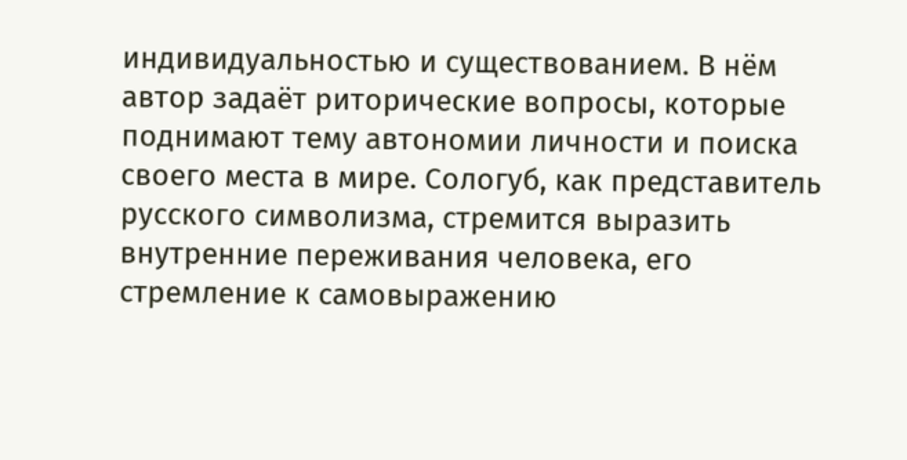индивидуальностью и существованием. В нём автор задаёт риторические вопросы, которые поднимают тему автономии личности и поиска своего места в мире. Сологуб, как представитель русского символизма, стремится выразить внутренние переживания человека, его стремление к самовыражению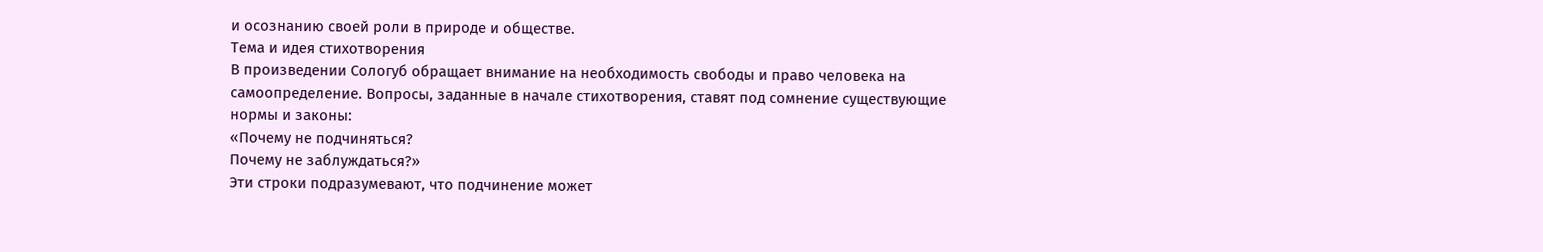и осознанию своей роли в природе и обществе.
Тема и идея стихотворения
В произведении Сологуб обращает внимание на необходимость свободы и право человека на самоопределение. Вопросы, заданные в начале стихотворения, ставят под сомнение существующие нормы и законы:
«Почему не подчиняться?
Почему не заблуждаться?»
Эти строки подразумевают, что подчинение может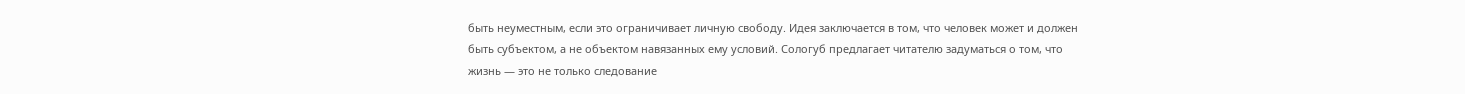быть неуместным, если это ограничивает личную свободу. Идея заключается в том, что человек может и должен быть субъектом, а не объектом навязанных ему условий. Сологуб предлагает читателю задуматься о том, что жизнь — это не только следование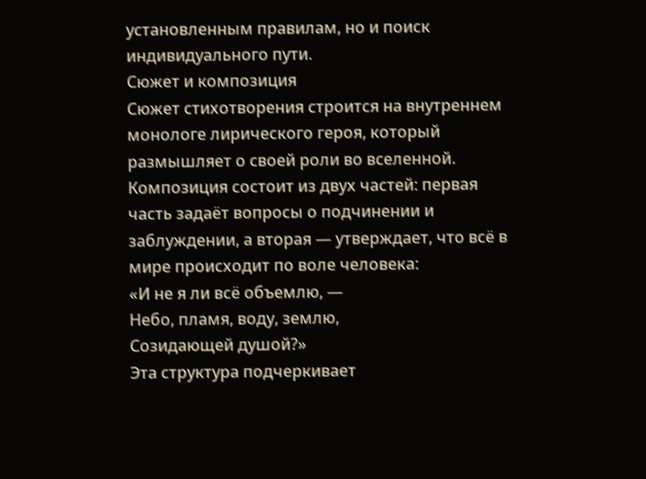установленным правилам, но и поиск индивидуального пути.
Сюжет и композиция
Сюжет стихотворения строится на внутреннем монологе лирического героя, который размышляет о своей роли во вселенной. Композиция состоит из двух частей: первая часть задаёт вопросы о подчинении и заблуждении, а вторая — утверждает, что всё в мире происходит по воле человека:
«И не я ли всё объемлю, —
Небо, пламя, воду, землю,
Созидающей душой?»
Эта структура подчеркивает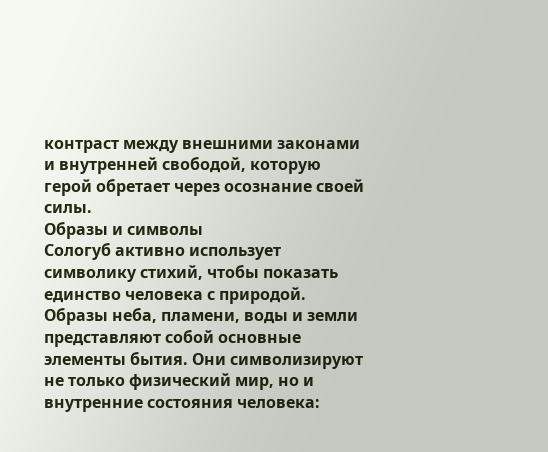контраст между внешними законами и внутренней свободой, которую герой обретает через осознание своей силы.
Образы и символы
Сологуб активно использует символику стихий, чтобы показать единство человека с природой. Образы неба, пламени, воды и земли представляют собой основные элементы бытия. Они символизируют не только физический мир, но и внутренние состояния человека: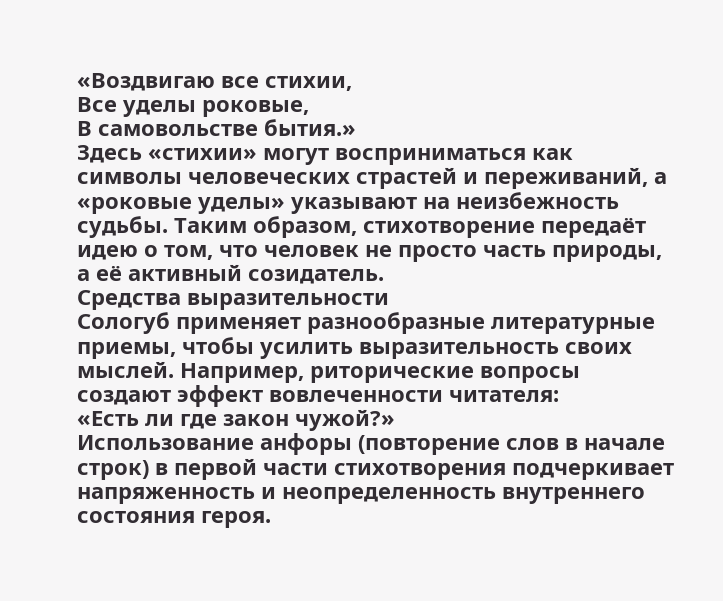«Воздвигаю все стихии,
Все уделы роковые,
В самовольстве бытия.»
Здесь «стихии» могут восприниматься как символы человеческих страстей и переживаний, а «роковые уделы» указывают на неизбежность судьбы. Таким образом, стихотворение передаёт идею о том, что человек не просто часть природы, а её активный созидатель.
Средства выразительности
Сологуб применяет разнообразные литературные приемы, чтобы усилить выразительность своих мыслей. Например, риторические вопросы создают эффект вовлеченности читателя:
«Есть ли где закон чужой?»
Использование анфоры (повторение слов в начале строк) в первой части стихотворения подчеркивает напряженность и неопределенность внутреннего состояния героя.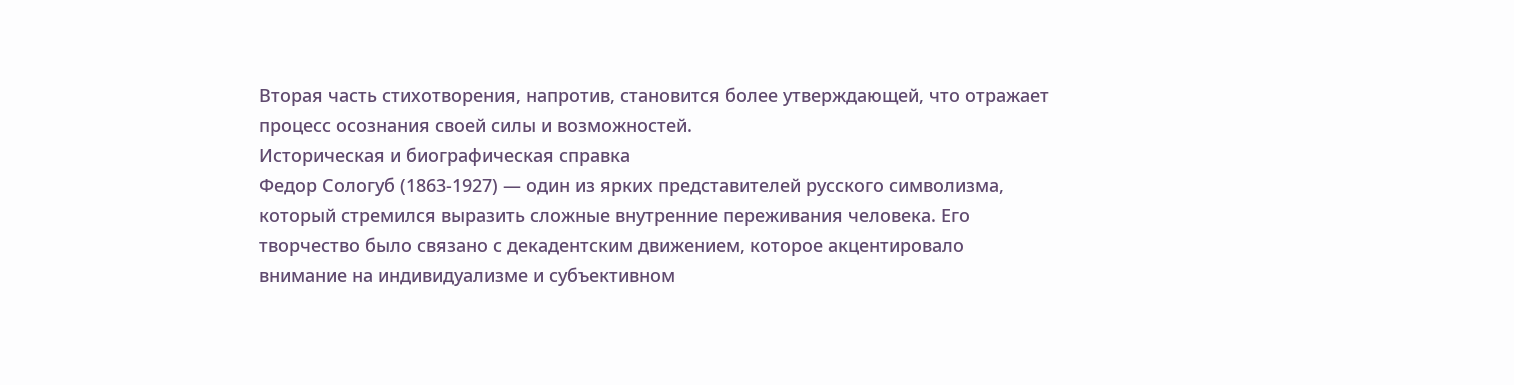Вторая часть стихотворения, напротив, становится более утверждающей, что отражает процесс осознания своей силы и возможностей.
Историческая и биографическая справка
Федор Сологуб (1863-1927) — один из ярких представителей русского символизма, который стремился выразить сложные внутренние переживания человека. Его творчество было связано с декадентским движением, которое акцентировало внимание на индивидуализме и субъективном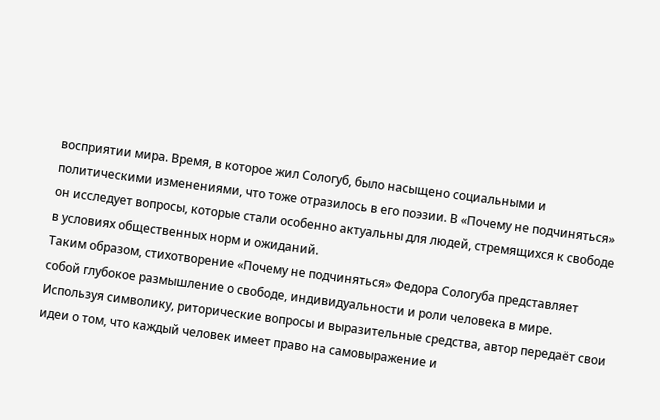восприятии мира. Время, в которое жил Сологуб, было насыщено социальными и политическими изменениями, что тоже отразилось в его поэзии. В «Почему не подчиняться» он исследует вопросы, которые стали особенно актуальны для людей, стремящихся к свободе в условиях общественных норм и ожиданий.
Таким образом, стихотворение «Почему не подчиняться» Федора Сологуба представляет собой глубокое размышление о свободе, индивидуальности и роли человека в мире. Используя символику, риторические вопросы и выразительные средства, автор передаёт свои идеи о том, что каждый человек имеет право на самовыражение и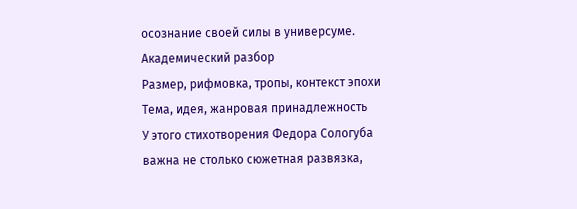осознание своей силы в универсуме.
Академический разбор
Размер, рифмовка, тропы, контекст эпохи
Тема, идея, жанровая принадлежность
У этого стихотворения Федора Сологуба важна не столько сюжетная развязка,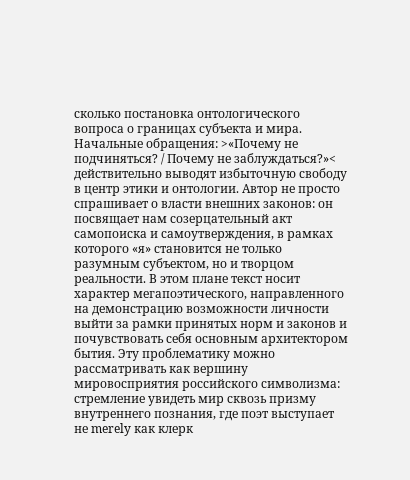сколько постановка онтологического вопроса о границах субъекта и мира. Начальные обращения: >«Почему не подчиняться? / Почему не заблуждаться?»< действительно выводят избыточную свободу в центр этики и онтологии. Автор не просто спрашивает о власти внешних законов: он посвящает нам созерцательный акт самопоиска и самоутверждения, в рамках которого «я» становится не только разумным субъектом, но и творцом реальности. В этом плане текст носит характер мегапоэтического, направленного на демонстрацию возможности личности выйти за рамки принятых норм и законов и почувствовать себя основным архитектором бытия. Эту проблематику можно рассматривать как вершину мировосприятия российского символизма: стремление увидеть мир сквозь призму внутреннего познания, где поэт выступает не merely как клерк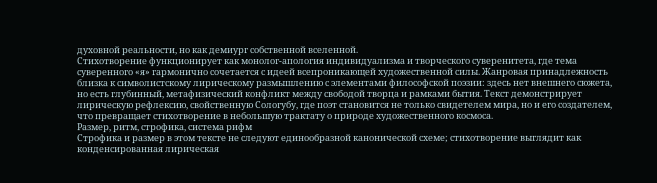духовной реальности, но как демиург собственной вселенной.
Стихотворение функционирует как монолог-апология индивидуализма и творческого суверенитета, где тема суверенного «я» гармонично сочетается с идеей всепроникающей художественной силы. Жанровая принадлежность близка к символистскому лирическому размышлению с элементами философской поэзии: здесь нет внешнего сюжета, но есть глубинный, метафизический конфликт между свободой творца и рамками бытия. Текст демонстрирует лирическую рефлексию, свойственную Сологубу, где поэт становится не только свидетелем мира, но и его создателем, что превращает стихотворение в небольшую трактату о природе художественного космоса.
Размер, ритм, строфика, система рифм
Строфика и размер в этом тексте не следуют единообразной канонической схеме; стихотворение выглядит как конденсированная лирическая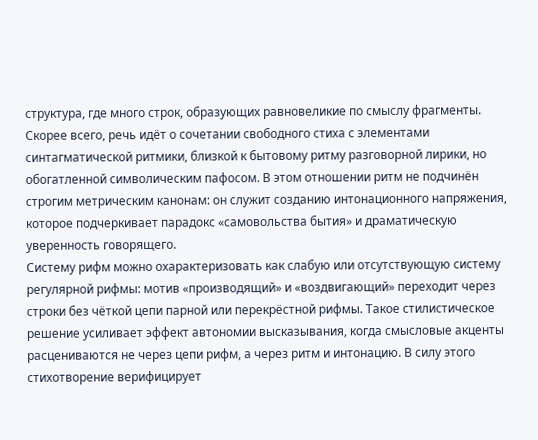структура, где много строк, образующих равновеликие по смыслу фрагменты. Скорее всего, речь идёт о сочетании свободного стиха с элементами синтагматической ритмики, близкой к бытовому ритму разговорной лирики, но обогатленной символическим пафосом. В этом отношении ритм не подчинён строгим метрическим канонам: он служит созданию интонационного напряжения, которое подчеркивает парадокс «самовольства бытия» и драматическую уверенность говорящего.
Систему рифм можно охарактеризовать как слабую или отсутствующую систему регулярной рифмы: мотив «производящий» и «воздвигающий» переходит через строки без чёткой цепи парной или перекрёстной рифмы. Такое стилистическое решение усиливает эффект автономии высказывания, когда смысловые акценты расцениваются не через цепи рифм, а через ритм и интонацию. В силу этого стихотворение верифицирует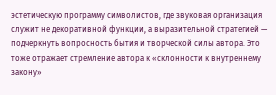эстетическую программу символистов, где звуковая организация служит не декоративной функции, а выразительной стратегией — подчеркнуть вопросность бытия и творческой силы автора. Это тоже отражает стремление автора к «склонности к внутреннему закону»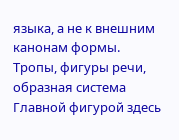языка, а не к внешним канонам формы.
Тропы, фигуры речи, образная система
Главной фигурой здесь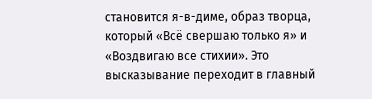становится я-в-диме, образ творца, который «Всё свершаю только я» и «Воздвигаю все стихии». Это высказывание переходит в главный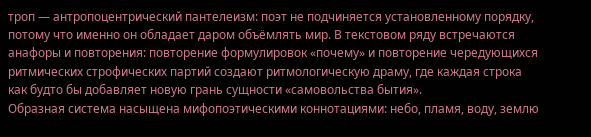троп — антропоцентрический пантелеизм: поэт не подчиняется установленному порядку, потому что именно он обладает даром объёмлять мир. В текстовом ряду встречаются анафоры и повторения: повторение формулировок «почему» и повторение чередующихся ритмических строфических партий создают ритмологическую драму, где каждая строка как будто бы добавляет новую грань сущности «самовольства бытия».
Образная система насыщена мифопоэтическими коннотациями: небо, пламя, воду, землю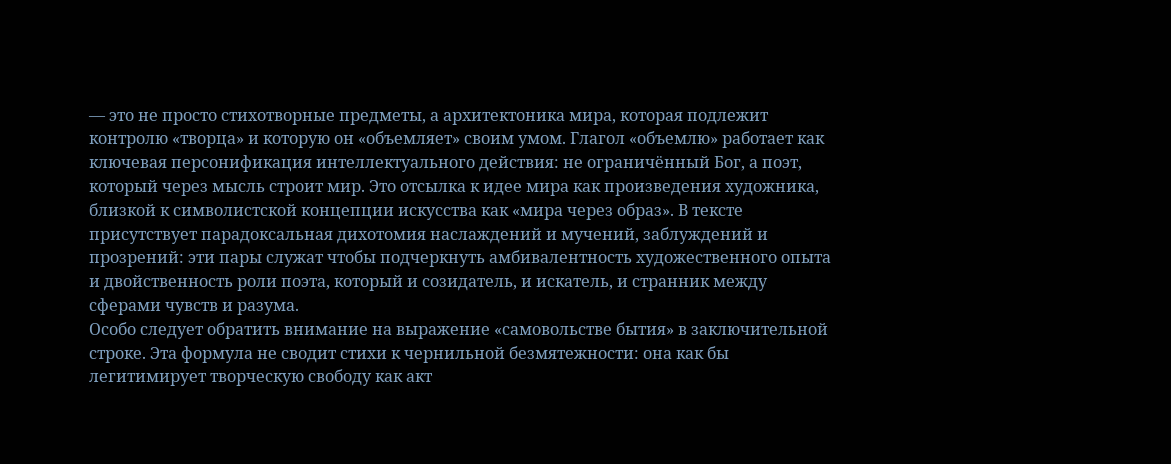— это не просто стихотворные предметы, а архитектоника мира, которая подлежит контролю «творца» и которую он «объемляет» своим умом. Глагол «объемлю» работает как ключевая персонификация интеллектуального действия: не ограничённый Бог, а поэт, который через мысль строит мир. Это отсылка к идее мира как произведения художника, близкой к символистской концепции искусства как «мира через образ». В тексте присутствует парадоксальная дихотомия наслаждений и мучений, заблуждений и прозрений: эти пары служат чтобы подчеркнуть амбивалентность художественного опыта и двойственность роли поэта, который и созидатель, и искатель, и странник между сферами чувств и разума.
Особо следует обратить внимание на выражение «самовольстве бытия» в заключительной строке. Эта формула не сводит стихи к чернильной безмятежности: она как бы легитимирует творческую свободу как акт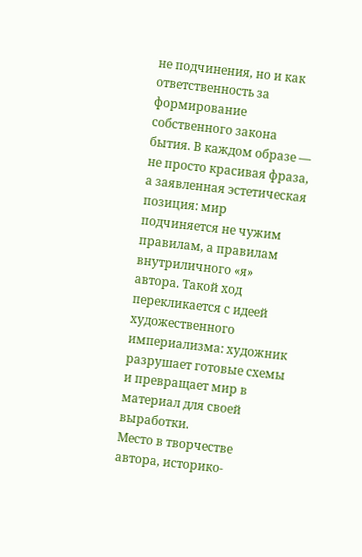не подчинения, но и как ответственность за формирование собственного закона бытия. В каждом образе — не просто красивая фраза, а заявленная эстетическая позиция: мир подчиняется не чужим правилам, а правилам внутриличного «я» автора. Такой ход перекликается с идеей художественного империализма: художник разрушает готовые схемы и превращает мир в материал для своей выработки.
Место в творчестве автора, историко-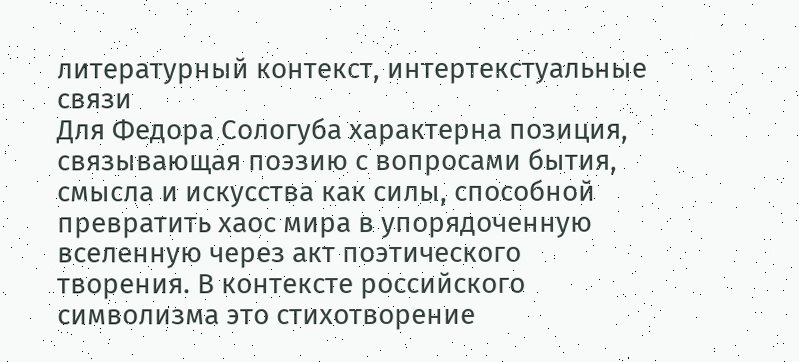литературный контекст, интертекстуальные связи
Для Федора Сологуба характерна позиция, связывающая поэзию с вопросами бытия, смысла и искусства как силы, способной превратить хаос мира в упорядоченную вселенную через акт поэтического творения. В контексте российского символизма это стихотворение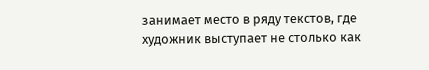занимает место в ряду текстов, где художник выступает не столько как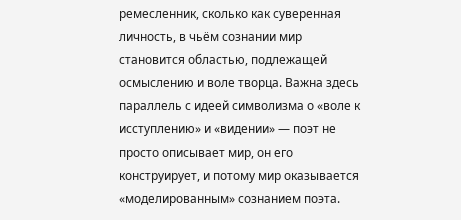ремесленник, сколько как суверенная личность, в чьём сознании мир становится областью, подлежащей осмыслению и воле творца. Важна здесь параллель с идеей символизма о «воле к исступлению» и «видении» — поэт не просто описывает мир, он его конструирует, и потому мир оказывается «моделированным» сознанием поэта.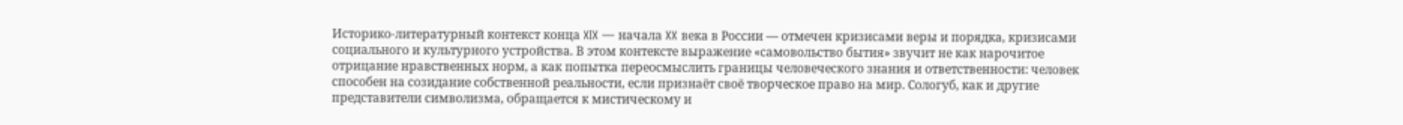Историко-литературный контекст конца XIX — начала XX века в России — отмечен кризисами веры и порядка, кризисами социального и культурного устройства. В этом контексте выражение «самовольство бытия» звучит не как нарочитое отрицание нравственных норм, а как попытка переосмыслить границы человеческого знания и ответственности: человек способен на созидание собственной реальности, если признаёт своё творческое право на мир. Сологуб, как и другие представители символизма, обращается к мистическому и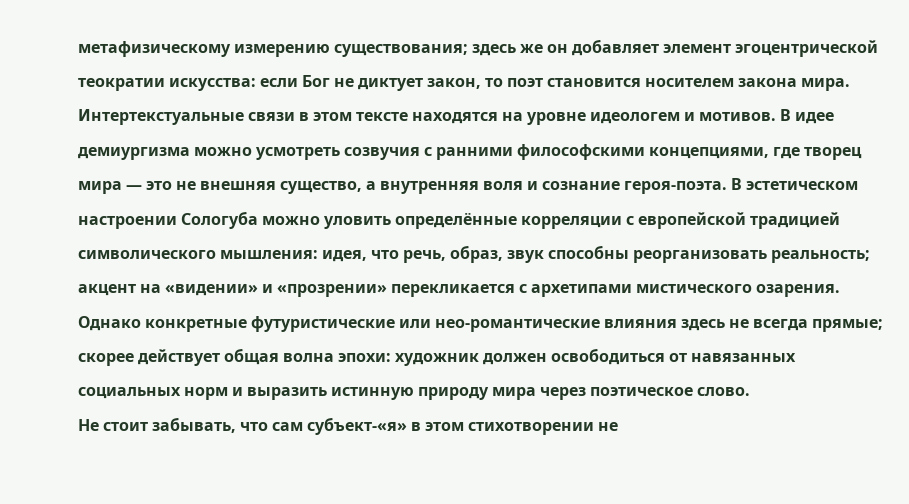метафизическому измерению существования; здесь же он добавляет элемент эгоцентрической теократии искусства: если Бог не диктует закон, то поэт становится носителем закона мира.
Интертекстуальные связи в этом тексте находятся на уровне идеологем и мотивов. В идее демиургизма можно усмотреть созвучия с ранними философскими концепциями, где творец мира — это не внешняя существо, а внутренняя воля и сознание героя-поэта. В эстетическом настроении Сологуба можно уловить определённые корреляции с европейской традицией символического мышления: идея, что речь, образ, звук способны реорганизовать реальность; акцент на «видении» и «прозрении» перекликается с архетипами мистического озарения. Однако конкретные футуристические или нео-романтические влияния здесь не всегда прямые; скорее действует общая волна эпохи: художник должен освободиться от навязанных социальных норм и выразить истинную природу мира через поэтическое слово.
Не стоит забывать, что сам субъект-«я» в этом стихотворении не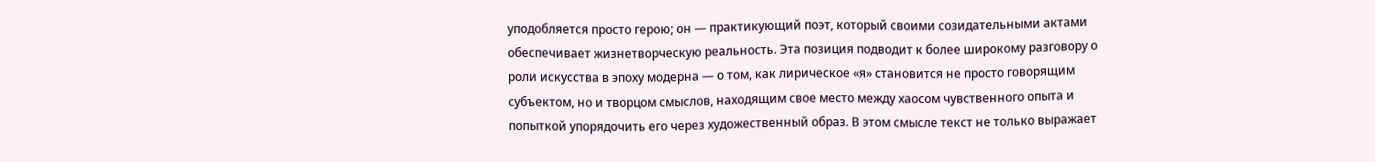уподобляется просто герою; он — практикующий поэт, который своими созидательными актами обеспечивает жизнетворческую реальность. Эта позиция подводит к более широкому разговору о роли искусства в эпоху модерна — о том, как лирическое «я» становится не просто говорящим субъектом, но и творцом смыслов, находящим свое место между хаосом чувственного опыта и попыткой упорядочить его через художественный образ. В этом смысле текст не только выражает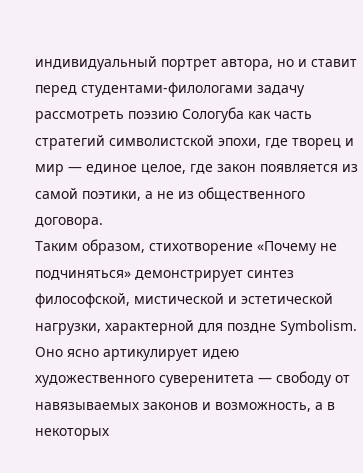индивидуальный портрет автора, но и ставит перед студентами-филологами задачу рассмотреть поэзию Сологуба как часть стратегий символистской эпохи, где творец и мир — единое целое, где закон появляется из самой поэтики, а не из общественного договора.
Таким образом, стихотворение «Почему не подчиняться» демонстрирует синтез философской, мистической и эстетической нагрузки, характерной для поздне Symbolism. Оно ясно артикулирует идею художественного суверенитета — свободу от навязываемых законов и возможность, а в некоторых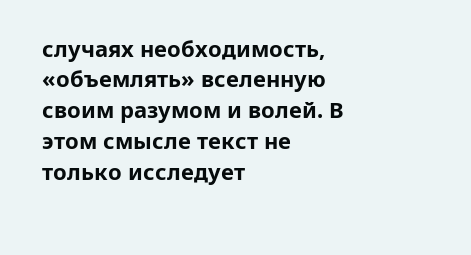случаях необходимость, «объемлять» вселенную своим разумом и волей. В этом смысле текст не только исследует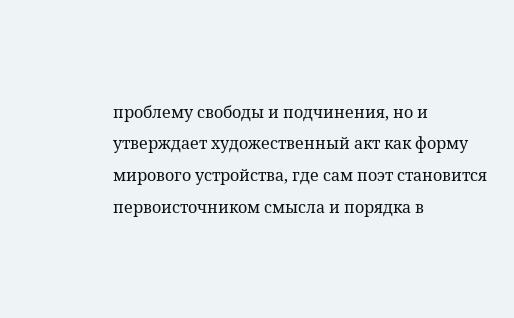проблему свободы и подчинения, но и утверждает художественный акт как форму мирового устройства, где сам поэт становится первоисточником смысла и порядка в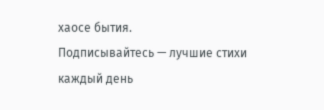хаосе бытия.
Подписывайтесь — лучшие стихи каждый день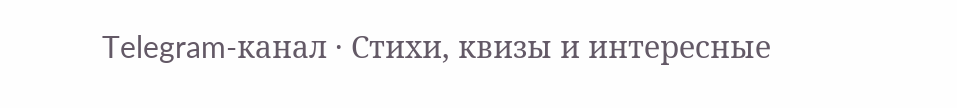Telegram-канал · Стихи, квизы и интересные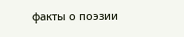факты о поэзии